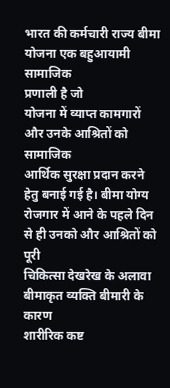भारत की कर्मचारी राज्य बीमा योजना एक बहुआयामी सामाजिक
प्रणाली है जो
योजना में व्याप्त कामगारों और उनके आश्रितों को सामाजिक
आर्थिक सुरक्षा प्रदान करने हेतु बनाई गई है। बीमा योग्य
रोजगार में आने के पहले दिन से ही उनको और आश्रितों को पूरी
चिकित्सा देखरेख के अलावा बीमाकृत व्यक्ति बीमारी के कारण
शारीरिक कष्ट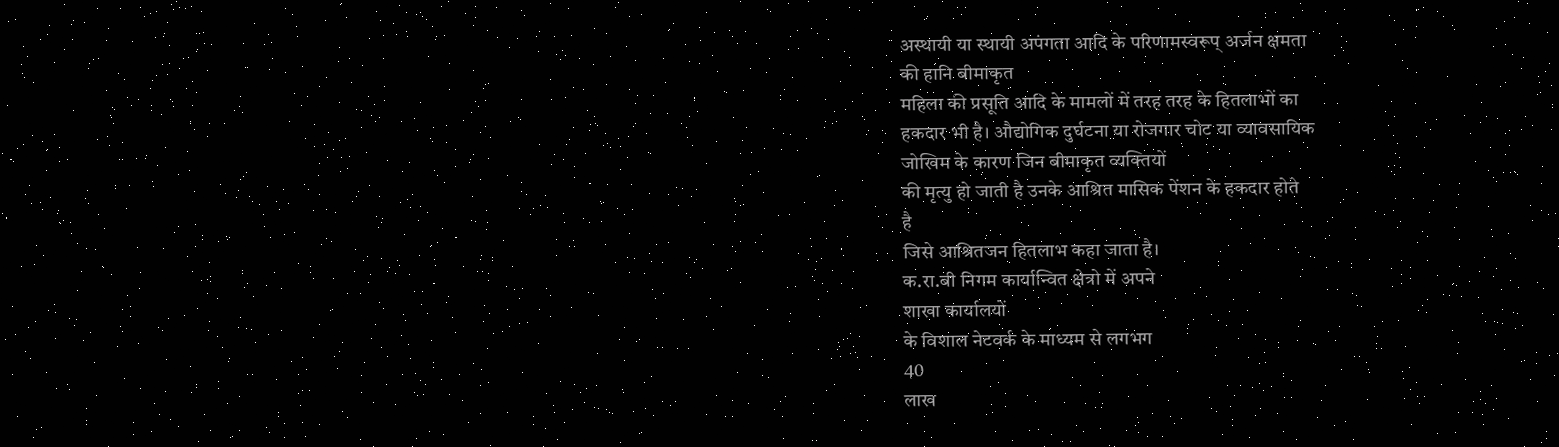अस्थायी या स्थायी अपंगता आदि के परिणामस्वरूप् अर्जन क्षमता
की हानि बीमाकृत
महिला की प्रसूति आदि के मामलों में तरह तरह के हितलाभों का
हकदार भी है। औद्योगिक दुर्घटना या रोजगार चोट या व्यावसायिक
जोखिम के कारण जिन बीमाकृत व्यक्तियों
की मृत्यु हो जाती है उनके आश्रित मासिक पेंशन के हकदार होते
है
जिसे आश्रितजन हितलाभ कहा जाता है।
क.रा.बी निगम कार्यान्वित क्षेत्रो में अपने
शाखा कार्यालयों
के विशाल नेटवर्क के माध्यम से लगभग
40
लाख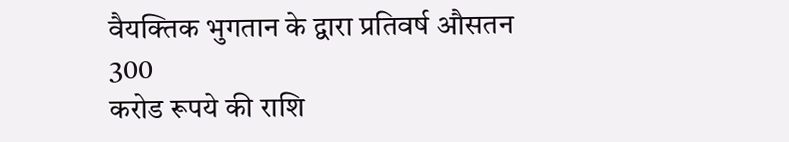वैयक्तिक भुगतान के द्वारा प्रतिवर्ष औसतन
300
करोड रूपये की राशि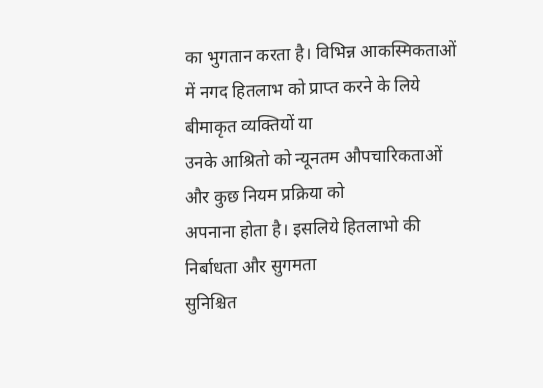का भुगतान करता है। विभिन्न आकस्मिकताओं
में नगद हितलाभ को प्राप्त करने के लिये बीमाकृत व्यक्तियों या
उनके आश्रितो को न्यूनतम औपचारिकताओं और कुछ नियम प्रक्रिया को
अपनाना होता है। इसलिये हितलाभो की निर्बाधता और सुगमता
सुनिश्चित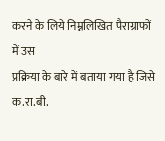करने के लिये निम्नलिखित पैराग्राफों में उस
प्रक्रिया के बारे में बताया गया है जिसे क.रा.बी.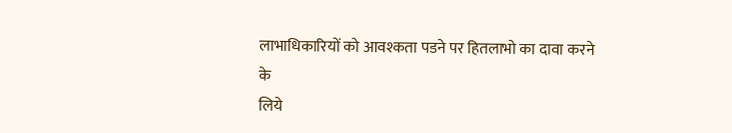लाभाधिकारियों को आवश्कता पडने पर हितलाभो का दावा करने के
लिये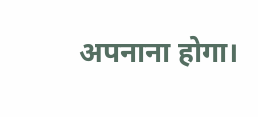अपनाना होगा।